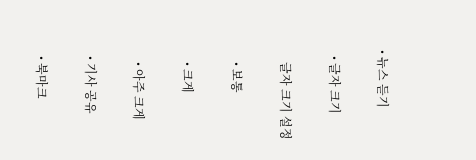• 뉴스 듣기

  • 글자 크기

    글자 크기 설정

    • 보통

    • 크게

    • 아주 크게

  • 기사 공유

  • 북마크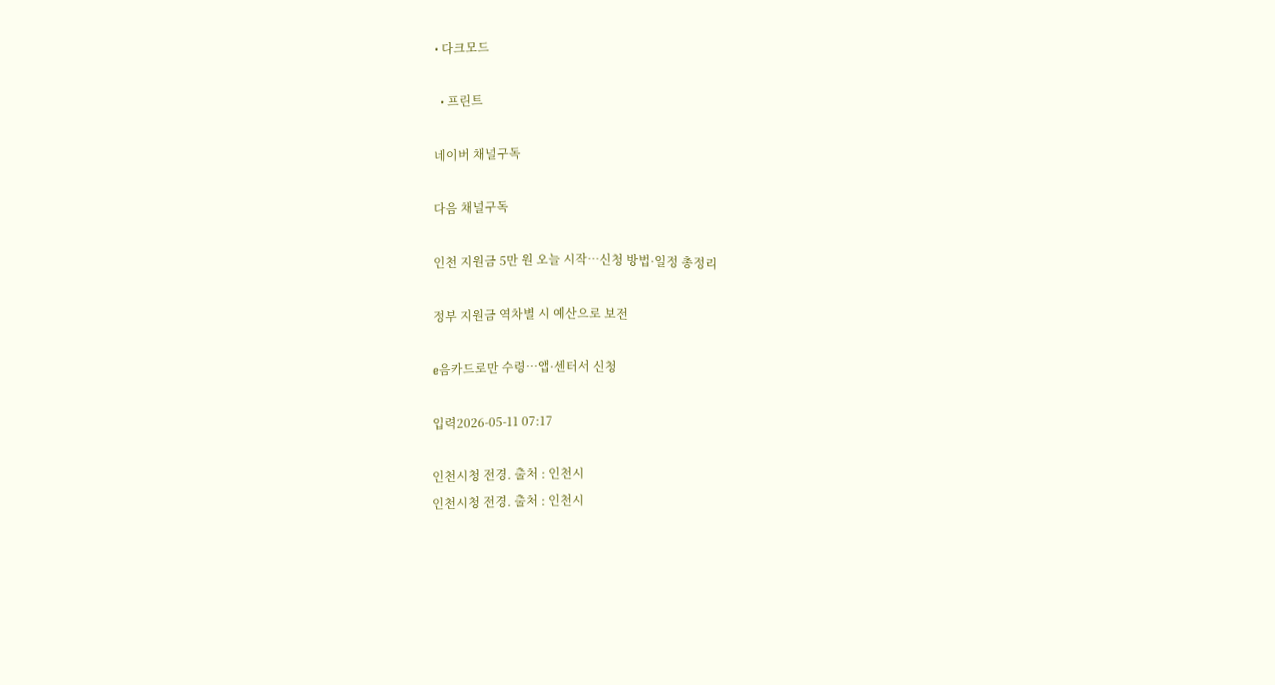• 다크모드

  • 프린트

네이버 채널구독

다음 채널구독

인천 지원금 5만 원 오늘 시작…신청 방법·일정 총정리

정부 지원금 역차별 시 예산으로 보전

e음카드로만 수령…앱·센터서 신청

입력2026-05-11 07:17

인천시청 전경. 출처 : 인천시
인천시청 전경. 출처 : 인천시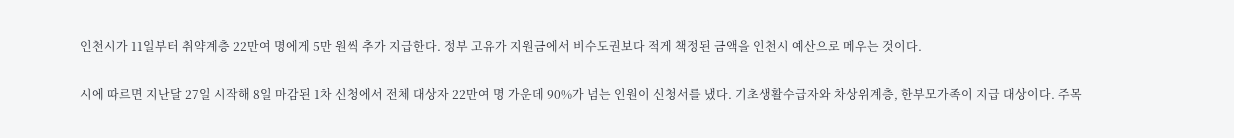인천시가 11일부터 취약계층 22만여 명에게 5만 원씩 추가 지급한다. 정부 고유가 지원금에서 비수도권보다 적게 책정된 금액을 인천시 예산으로 메우는 것이다.

시에 따르면 지난달 27일 시작해 8일 마감된 1차 신청에서 전체 대상자 22만여 명 가운데 90%가 넘는 인원이 신청서를 냈다. 기초생활수급자와 차상위계층, 한부모가족이 지급 대상이다. 주목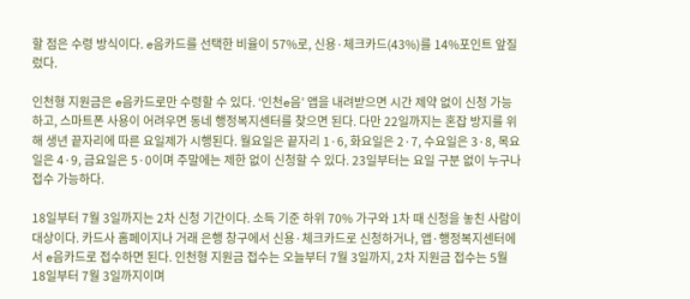할 점은 수령 방식이다. e음카드를 선택한 비율이 57%로, 신용·체크카드(43%)를 14%포인트 앞질렀다.

인천형 지원금은 e음카드로만 수령할 수 있다. ‘인천e음’ 앱을 내려받으면 시간 제약 없이 신청 가능하고, 스마트폰 사용이 어려우면 동네 행정복지센터를 찾으면 된다. 다만 22일까지는 혼잡 방지를 위해 생년 끝자리에 따른 요일제가 시행된다. 월요일은 끝자리 1·6, 화요일은 2·7, 수요일은 3·8, 목요일은 4·9, 금요일은 5·0이며 주말에는 제한 없이 신청할 수 있다. 23일부터는 요일 구분 없이 누구나 접수 가능하다.

18일부터 7월 3일까지는 2차 신청 기간이다. 소득 기준 하위 70% 가구와 1차 때 신청을 놓친 사람이 대상이다. 카드사 홈페이지나 거래 은행 창구에서 신용·체크카드로 신청하거나, 앱·행정복지센터에서 e음카드로 접수하면 된다. 인천형 지원금 접수는 오늘부터 7월 3일까지, 2차 지원금 접수는 5월 18일부터 7월 3일까지이며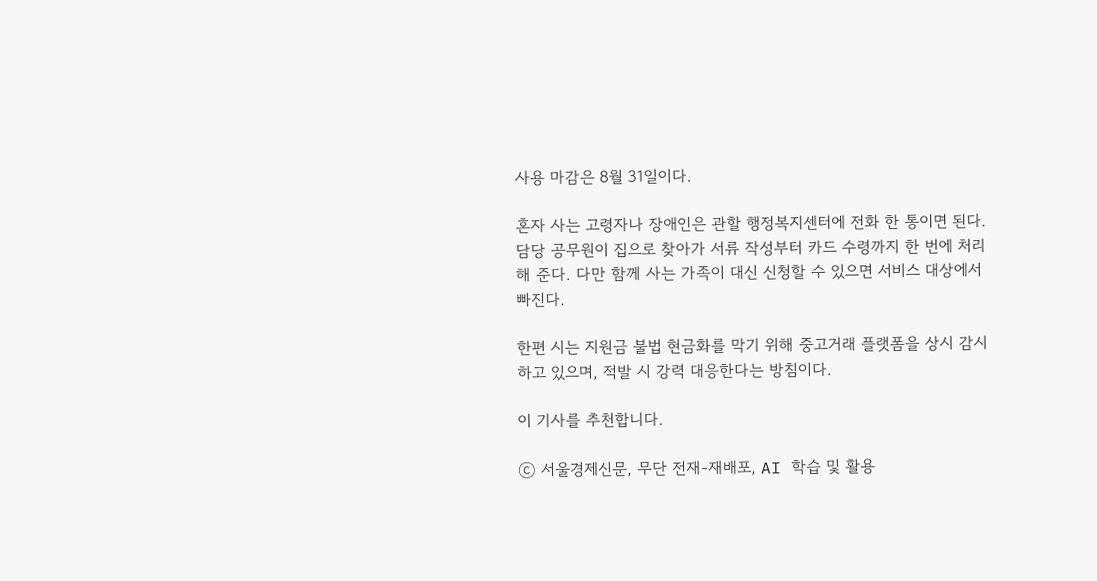사용 마감은 8월 31일이다.

혼자 사는 고령자나 장애인은 관할 행정복지센터에 전화 한 통이면 된다. 담당 공무원이 집으로 찾아가 서류 작성부터 카드 수령까지 한 번에 처리해 준다. 다만 함께 사는 가족이 대신 신청할 수 있으면 서비스 대상에서 빠진다.

한편 시는 지원금 불법 현금화를 막기 위해 중고거래 플랫폼을 상시 감시하고 있으며, 적발 시 강력 대응한다는 방침이다.

이 기사를 추천합니다.

ⓒ 서울경제신문, 무단 전재-재배포, AI 학습 및 활용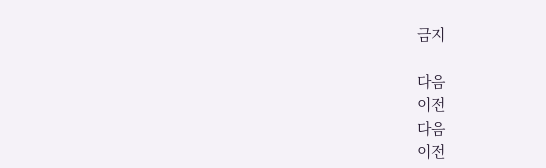금지

다음
이전
다음
이전